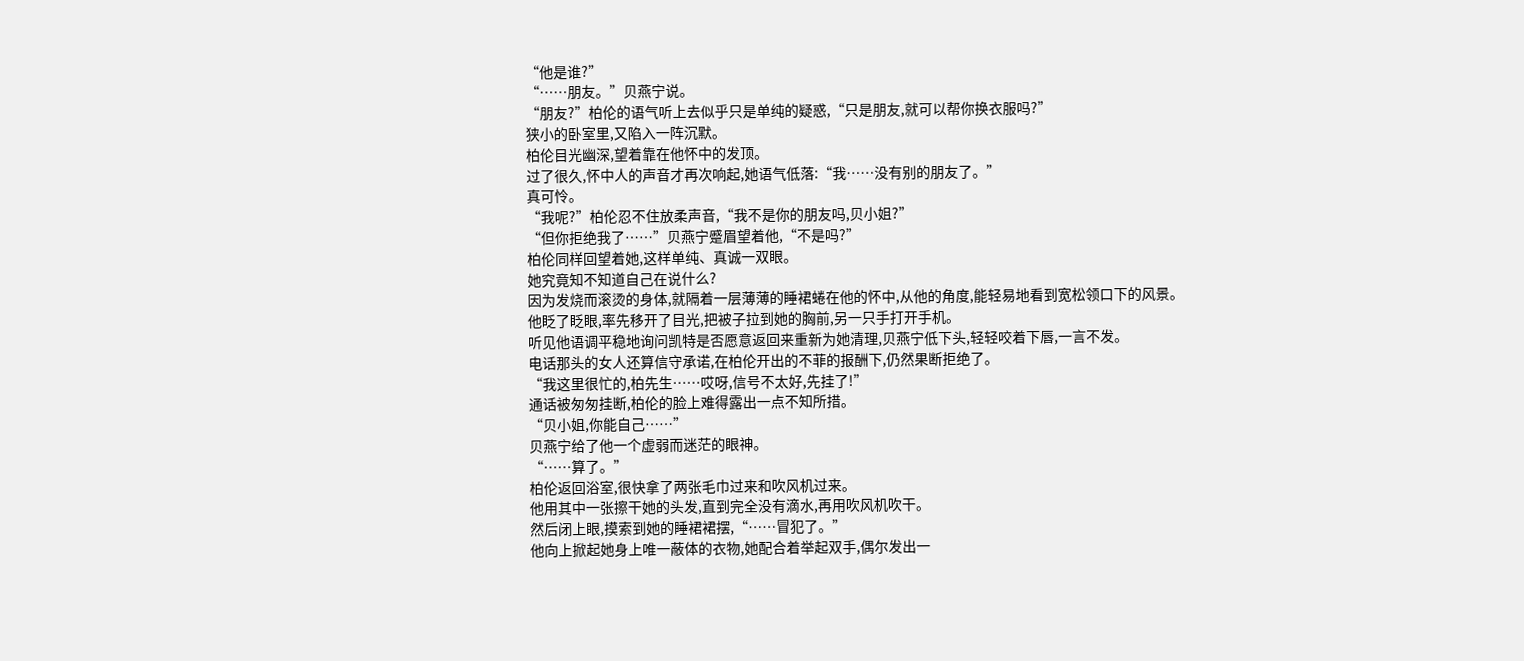“他是谁?”
“……朋友。”贝燕宁说。
“朋友?”柏伦的语气听上去似乎只是单纯的疑惑,“只是朋友,就可以帮你换衣服吗?”
狭小的卧室里,又陷入一阵沉默。
柏伦目光幽深,望着靠在他怀中的发顶。
过了很久,怀中人的声音才再次响起,她语气低落:“我……没有别的朋友了。”
真可怜。
“我呢?”柏伦忍不住放柔声音,“我不是你的朋友吗,贝小姐?”
“但你拒绝我了……”贝燕宁蹙眉望着他,“不是吗?”
柏伦同样回望着她,这样单纯、真诚一双眼。
她究竟知不知道自己在说什么?
因为发烧而滚烫的身体,就隔着一层薄薄的睡裙蜷在他的怀中,从他的角度,能轻易地看到宽松领口下的风景。
他眨了眨眼,率先移开了目光,把被子拉到她的胸前,另一只手打开手机。
听见他语调平稳地询问凯特是否愿意返回来重新为她清理,贝燕宁低下头,轻轻咬着下唇,一言不发。
电话那头的女人还算信守承诺,在柏伦开出的不菲的报酬下,仍然果断拒绝了。
“我这里很忙的,柏先生……哎呀,信号不太好,先挂了!”
通话被匆匆挂断,柏伦的脸上难得露出一点不知所措。
“贝小姐,你能自己……”
贝燕宁给了他一个虚弱而迷茫的眼神。
“……算了。”
柏伦返回浴室,很快拿了两张毛巾过来和吹风机过来。
他用其中一张擦干她的头发,直到完全没有滴水,再用吹风机吹干。
然后闭上眼,摸索到她的睡裙裙摆,“……冒犯了。”
他向上掀起她身上唯一蔽体的衣物,她配合着举起双手,偶尔发出一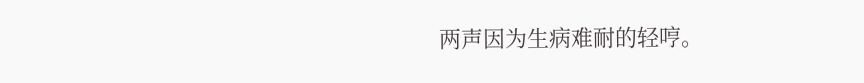两声因为生病难耐的轻哼。